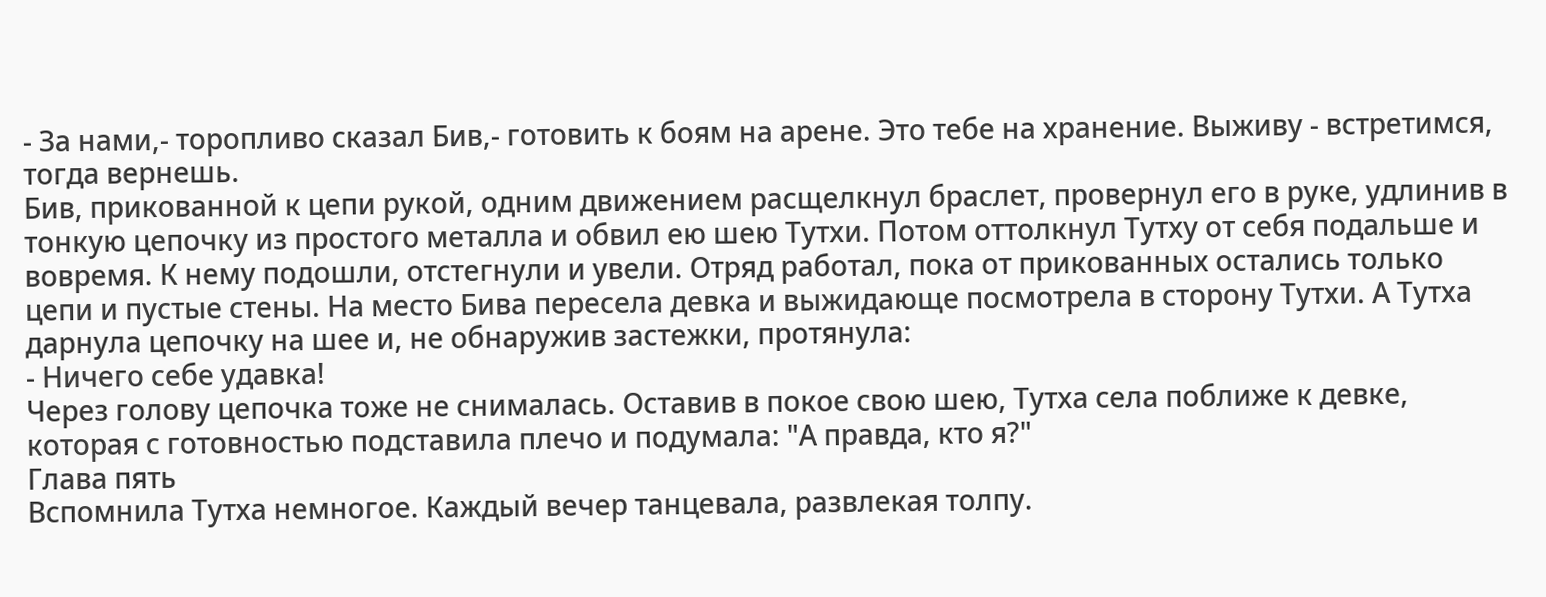- За нами,- торопливо сказал Бив,- готовить к боям на арене. Это тебе на хранение. Выживу - встретимся, тогда вернешь.
Бив, прикованной к цепи рукой, одним движением расщелкнул браслет, провернул его в руке, удлинив в тонкую цепочку из простого металла и обвил ею шею Тутхи. Потом оттолкнул Тутху от себя подальше и вовремя. К нему подошли, отстегнули и увели. Отряд работал, пока от прикованных остались только цепи и пустые стены. На место Бива пересела девка и выжидающе посмотрела в сторону Тутхи. А Тутха дарнула цепочку на шее и, не обнаружив застежки, протянула:
- Ничего себе удавка!
Через голову цепочка тоже не снималась. Оставив в покое свою шею, Тутха села поближе к девке, которая с готовностью подставила плечо и подумала: "А правда, кто я?"
Глава пять
Вспомнила Тутха немногое. Каждый вечер танцевала, развлекая толпу.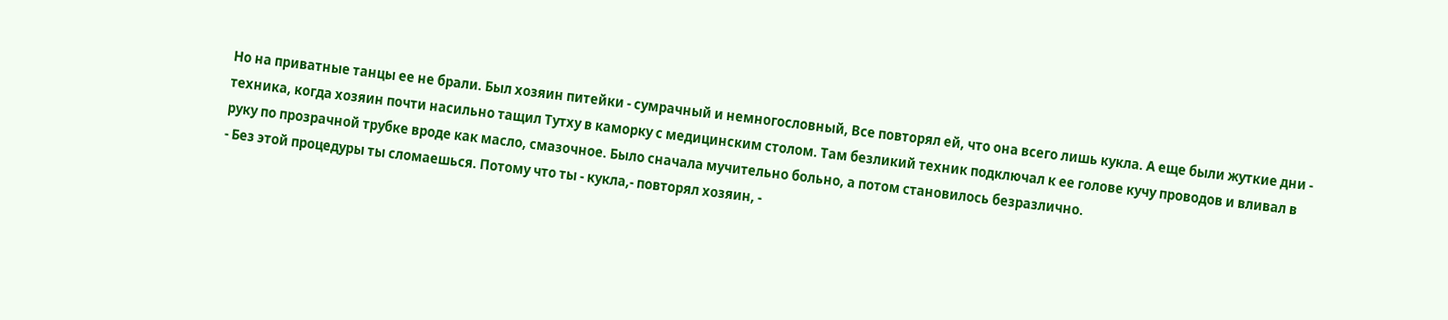Но на приватные танцы ее не брали. Был хозяин питейки - сумрачный и немногословный, Все повторял ей, что она всего лишь кукла. А еще были жуткие дни - техника, когда хозяин почти насильно тащил Тутху в каморку с медицинским столом. Там безликий техник подключал к ее голове кучу проводов и вливал в руку по прозрачной трубке вроде как масло, смазочное. Было сначала мучительно больно, а потом становилось безразлично.
- Без этой процедуры ты сломаешься. Потому что ты - кукла,- повторял хозяин, -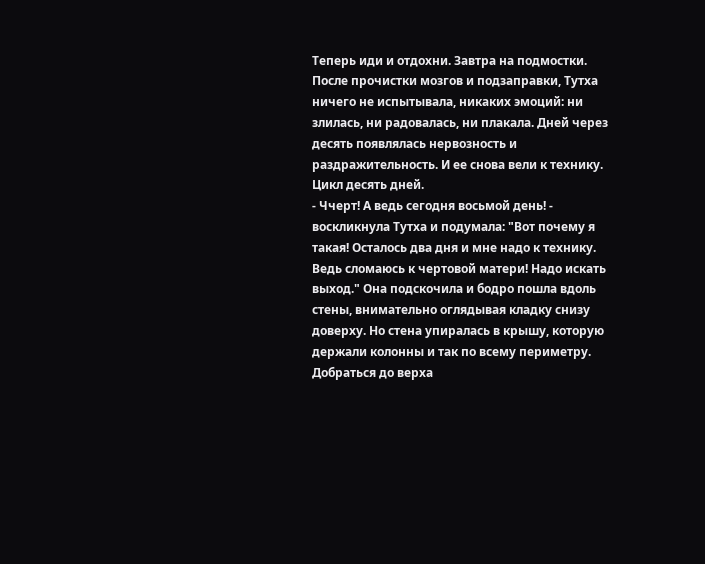Теперь иди и отдохни. Завтра на подмостки.
После прочистки мозгов и подзаправки, Тутха ничего не испытывала, никаких эмоций: ни злилась, ни радовалась, ни плакала. Дней через десять появлялась нервозность и раздражительность. И ее снова вели к технику. Цикл десять дней.
- Ччерт! А ведь сегодня восьмой день! - воскликнула Тутха и подумала: "Вот почему я такая! Осталось два дня и мне надо к технику. Ведь сломаюсь к чертовой матери! Надо искать выход." Она подскочила и бодро пошла вдоль стены, внимательно оглядывая кладку снизу доверху. Но стена упиралась в крышу, которую держали колонны и так по всему периметру. Добраться до верха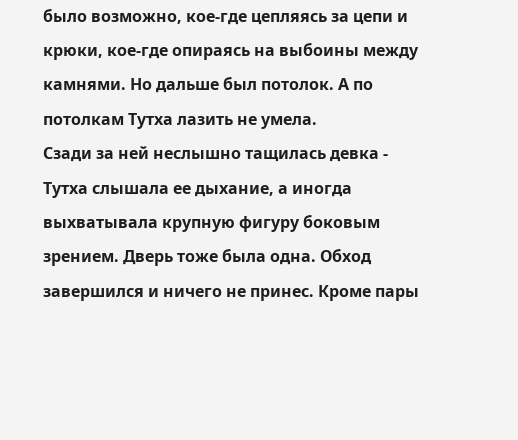было возможно, кое-где цепляясь за цепи и крюки, кое-где опираясь на выбоины между камнями. Но дальше был потолок. А по потолкам Тутха лазить не умела.
Сзади за ней неслышно тащилась девка - Тутха слышала ее дыхание, а иногда выхватывала крупную фигуру боковым зрением. Дверь тоже была одна. Обход завершился и ничего не принес. Кроме пары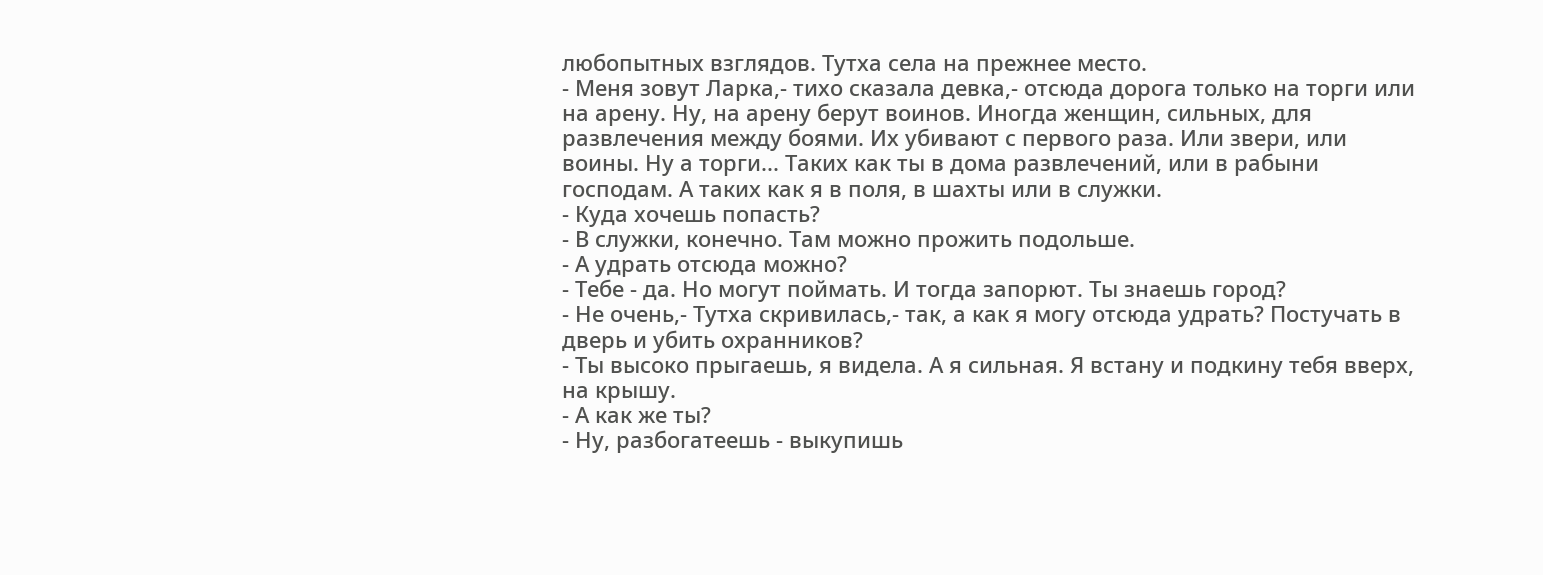любопытных взглядов. Тутха села на прежнее место.
- Меня зовут Ларка,- тихо сказала девка,- отсюда дорога только на торги или на арену. Ну, на арену берут воинов. Иногда женщин, сильных, для развлечения между боями. Их убивают с первого раза. Или звери, или воины. Ну а торги... Таких как ты в дома развлечений, или в рабыни господам. А таких как я в поля, в шахты или в служки.
- Куда хочешь попасть?
- В служки, конечно. Там можно прожить подольше.
- А удрать отсюда можно?
- Тебе - да. Но могут поймать. И тогда запорют. Ты знаешь город?
- Не очень,- Тутха скривилась,- так, а как я могу отсюда удрать? Постучать в дверь и убить охранников?
- Ты высоко прыгаешь, я видела. А я сильная. Я встану и подкину тебя вверх, на крышу.
- А как же ты?
- Ну, разбогатеешь - выкупишь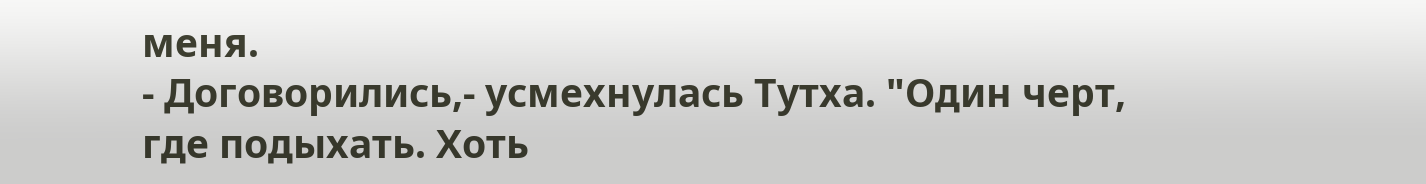меня.
- Договорились,- усмехнулась Тутха. "Один черт, где подыхать. Хоть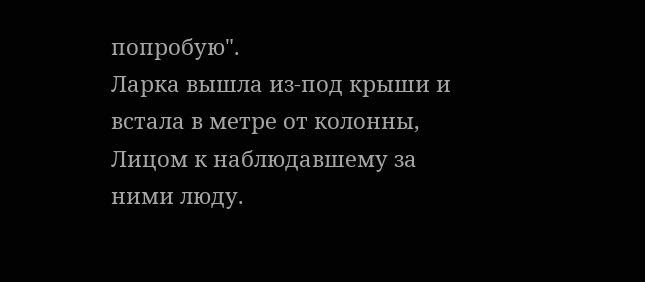попробую".
Ларка вышла из-под крыши и встала в метре от колонны, Лицом к наблюдавшему за ними люду.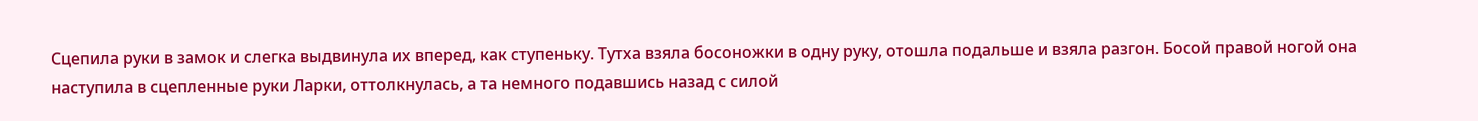Сцепила руки в замок и слегка выдвинула их вперед, как ступеньку. Тутха взяла босоножки в одну руку, отошла подальше и взяла разгон. Босой правой ногой она наступила в сцепленные руки Ларки, оттолкнулась, а та немного подавшись назад с силой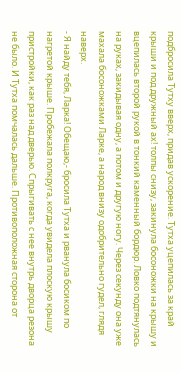подбросила Тутху вверх, придав ускорение. Тутха уцепилась за край крыши и под дружный ах! толпы снизу, закинула босоножки на крышу и вцепилась второй рукой в тонкий каменный бордюр. Ловко подтянулась на руках, закидывая одну, а потом и другую ногу. Через секунду она уже махала босоножками Ларке, а народ внизу одобрительно гудел, глядя наверх.
- Я найду тебя, Ларка! Обещаю,- бросила Тутха и рванула босиком по нагретой крыше. Пробежала полкруга, когда увидела плоскую крышу пристройки, как раз над дверью. Спрыгивать с нее внутрь дворца резона не было. И Тутха помчалась дальше. Противоположная сторона от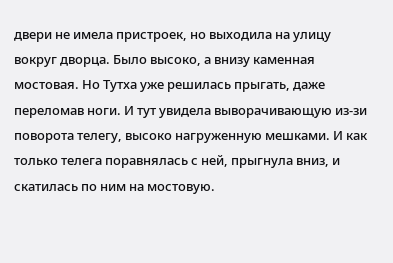двери не имела пристроек, но выходила на улицу вокруг дворца. Было высоко, а внизу каменная мостовая. Но Тутха уже решилась прыгать, даже переломав ноги. И тут увидела выворачивающую из-зи поворота телегу, высоко нагруженную мешками. И как только телега поравнялась с ней, прыгнула вниз, и скатилась по ним на мостовую.